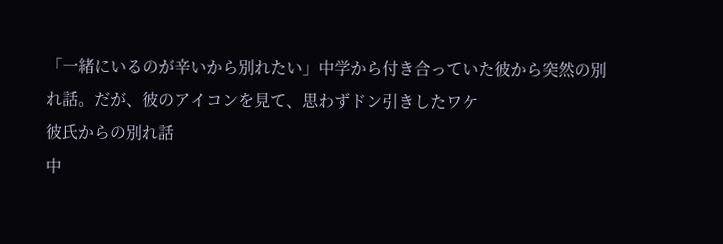「一緒にいるのが辛いから別れたい」中学から付き合っていた彼から突然の別れ話。だが、彼のアイコンを見て、思わずドン引きしたワケ
彼氏からの別れ話
中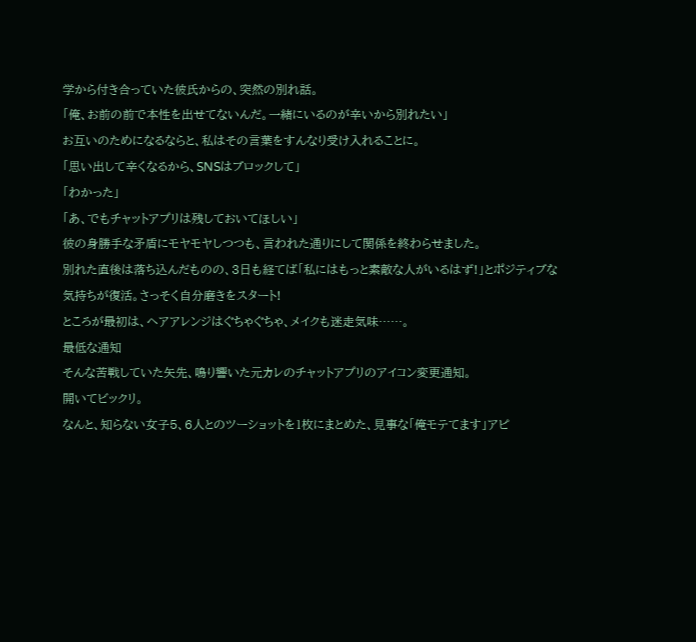学から付き合っていた彼氏からの、突然の別れ話。
「俺、お前の前で本性を出せてないんだ。一緒にいるのが辛いから別れたい」
お互いのためになるならと、私はその言葉をすんなり受け入れることに。
「思い出して辛くなるから、SNSはブロックして」
「わかった」
「あ、でもチャットアプリは残しておいてほしい」
彼の身勝手な矛盾にモヤモヤしつつも、言われた通りにして関係を終わらせました。
別れた直後は落ち込んだものの、3日も経てば「私にはもっと素敵な人がいるはず!」とポジティブな気持ちが復活。さっそく自分磨きをスタート!
ところが最初は、ヘアアレンジはぐちゃぐちゃ、メイクも迷走気味……。
最低な通知
そんな苦戦していた矢先、鳴り響いた元カレのチャットアプリのアイコン変更通知。
開いてビックリ。
なんと、知らない女子5、6人とのツーショットを1枚にまとめた、見事な「俺モテてます」アピ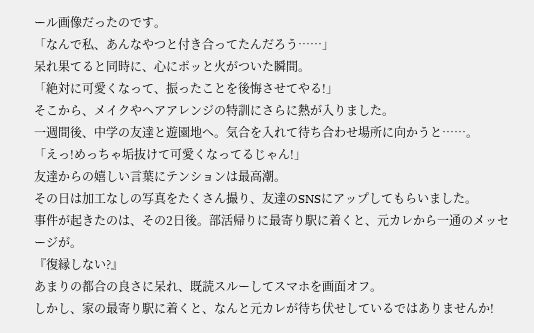ール画像だったのです。
「なんで私、あんなやつと付き合ってたんだろう……」
呆れ果てると同時に、心にポッと火がついた瞬間。
「絶対に可愛くなって、振ったことを後悔させてやる!」
そこから、メイクやヘアアレンジの特訓にさらに熱が入りました。
一週間後、中学の友達と遊園地へ。気合を入れて待ち合わせ場所に向かうと……。
「えっ!めっちゃ垢抜けて可愛くなってるじゃん!」
友達からの嬉しい言葉にテンションは最高潮。
その日は加工なしの写真をたくさん撮り、友達のSNSにアップしてもらいました。
事件が起きたのは、その2日後。部活帰りに最寄り駅に着くと、元カレから一通のメッセージが。
『復縁しない?』
あまりの都合の良さに呆れ、既読スルーしてスマホを画面オフ。
しかし、家の最寄り駅に着くと、なんと元カレが待ち伏せしているではありませんか!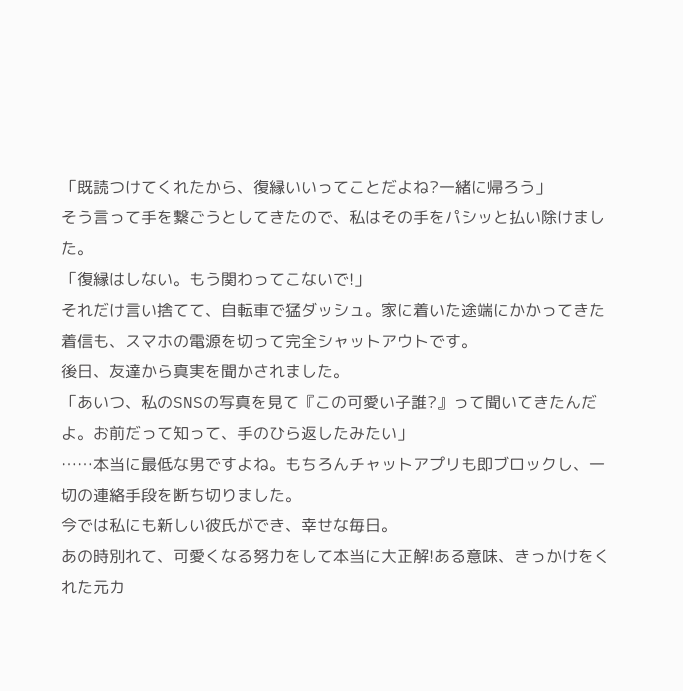「既読つけてくれたから、復縁いいってことだよね?一緒に帰ろう」
そう言って手を繋ごうとしてきたので、私はその手をパシッと払い除けました。
「復縁はしない。もう関わってこないで!」
それだけ言い捨てて、自転車で猛ダッシュ。家に着いた途端にかかってきた着信も、スマホの電源を切って完全シャットアウトです。
後日、友達から真実を聞かされました。
「あいつ、私のSNSの写真を見て『この可愛い子誰?』って聞いてきたんだよ。お前だって知って、手のひら返したみたい」
……本当に最低な男ですよね。もちろんチャットアプリも即ブロックし、一切の連絡手段を断ち切りました。
今では私にも新しい彼氏ができ、幸せな毎日。
あの時別れて、可愛くなる努力をして本当に大正解!ある意味、きっかけをくれた元カ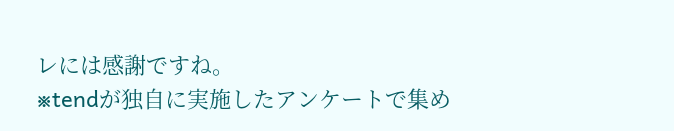レには感謝ですね。
※tendが独自に実施したアンケートで集め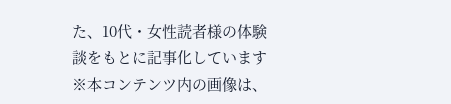た、10代・女性読者様の体験談をもとに記事化しています
※本コンテンツ内の画像は、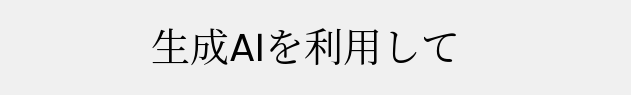生成AIを利用して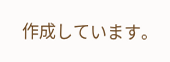作成しています。